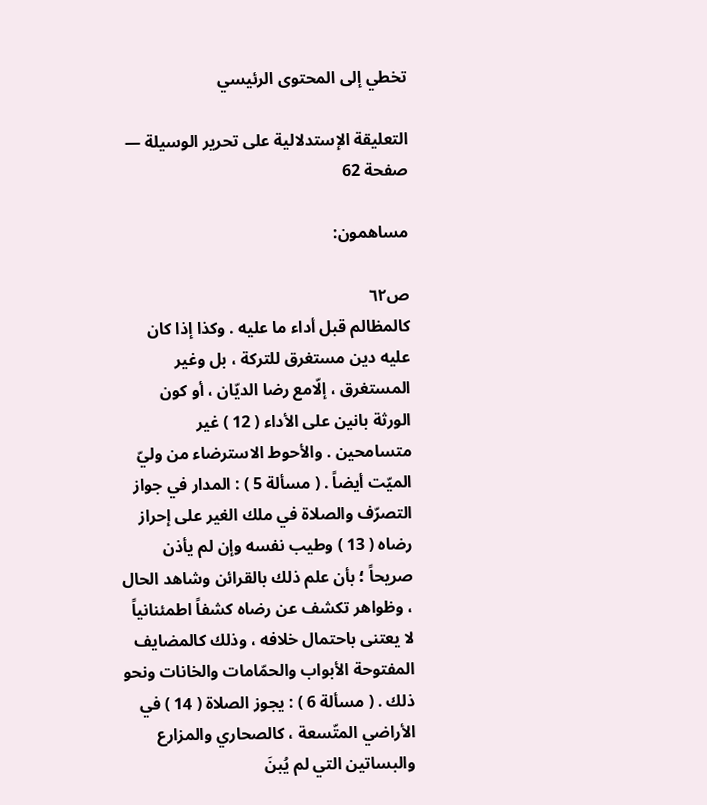تخطي إلى المحتوى الرئيسي

التعليقة الإستدلالية على تحرير الوسيلة — صفحة 62

مساهمون:

ص٦٢
كالمظالم قبل أداء ما عليه . وكذا إذا كان عليه دين مستغرق للتركة ، بل وغير المستغرق ، إلّامع رضا الديّان ، أو كون الورثة بانين على الأداء ( 12 ) غير متسامحين . والأحوط الاسترضاء من وليّ الميّت أيضاً . ( مسألة 5 ) : المدار في جواز التصرّف والصلاة في ملك الغير على إحراز رضاه ( 13 ) وطيب نفسه وإن لم يأذن صريحاً ؛ بأن علم ذلك بالقرائن وشاهد الحال ، وظواهر تكشف عن رضاه كشفاً اطمئنانياً لا يعتنى باحتمال خلافه ، وذلك كالمضايف المفتوحة الأبواب والحمّامات والخانات ونحو ذلك . ( مسألة 6 ) : يجوز الصلاة ( 14 ) في الأراضي المتّسعة ، كالصحاري والمزارع والبساتين التي لم يُبنَ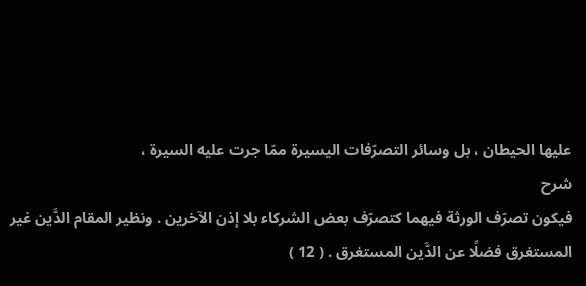عليها الحيطان ، بل وسائر التصرّفات اليسيرة ممّا جرت عليه السيرة ،
شرح
فيكون تصرّف الورثة فيهما كتصرّف بعض الشركاء بلا إذن الآخرين . ونظير المقام الدَّين غير المستغرق فضلًا عن الدَّين المستغرق . ( 12 )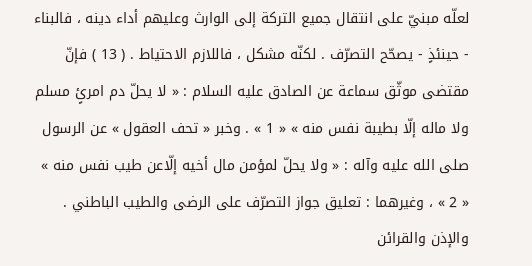لعلّه مبنيّ على انتقال جميع التركة إلى الوارث وعليهم أداء دينه ، فالبناء - حينئذٍ - يصحّح التصرّف . لكنّه مشكل ، فاللازم الاحتياط . ( 13 ) فإنّ مقتضى موثّق سماعة عن الصادق عليه السلام : « لا يحلّ دم امرئٍ مسلم ولا ماله إلّا بطيبة نفس منه » « 1 » . وخبر « تحف العقول » عن الرسول صلى الله عليه وآله : « ولا يحلّ لمؤمن مال أخيه إلّاعن طيب نفس منه » « 2 » ، وغيرهما : تعليق جواز التصرّف على الرضى والطيب الباطني . والإذن والقرائن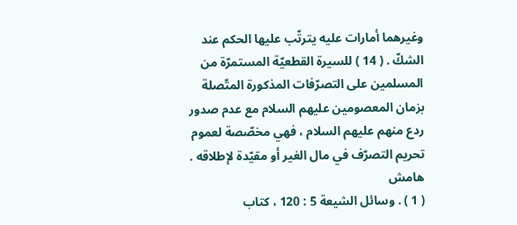وغيرهما أمارات عليه يترتّب عليها الحكم عند الشكّ . ( 14 ) للسيرة القطعيّة المستمرّة من المسلمين على التصرّفات المذكورة المتّصلة بزمان المعصومين عليهم السلام مع عدم صدور ردع منهم عليهم السلام ، فهي مخصّصة لعموم تحريم التصرّف في مال الغير أو مقيّدة لإطلاقه .
هامش
( 1 ) . وسائل الشيعة 5 : 120 ، كتاب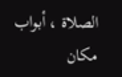الصلاة ، أبواب مكان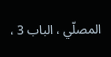المصلّي ، الباب 3 ،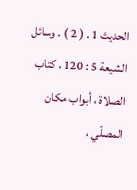الحديث 1 . ( 2 ) . وسائل الشيعة 5 : 120 ، كتاب الصلاة ، أبواب مكان المصلّي ،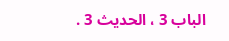الباب 3 ، الحديث 3 .